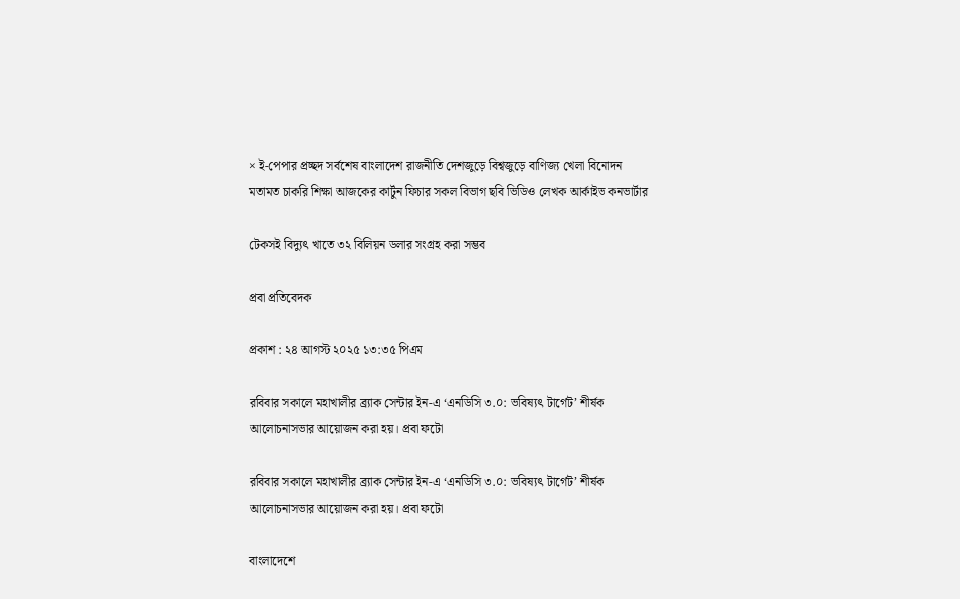× ই-পেপার প্রচ্ছদ সর্বশেষ বাংলাদেশ রাজনীতি দেশজুড়ে বিশ্বজুড়ে বাণিজ্য খেলা বিনোদন মতামত চাকরি শিক্ষা আজকের কার্টুন ফিচার সকল বিভাগ ছবি ভিডিও লেখক আর্কাইভ কনভার্টার

টেকসই বিদ্যুৎ খাতে ৩২ বিলিয়ন ডলার সংগ্রহ করা সম্ভব

প্রবা প্রতিবেদক

প্রকাশ : ২৪ আগস্ট ২০২৫ ১৩:৩৫ পিএম

রবিবার সকালে মহাখালীর ব্র্যাক সেন্টার ইন-এ ‘এনডিসি ৩.০: ভবিষ্যৎ টার্গেট’ শীর্ষক আলোচনাসভার আয়োজন করা হয়। প্রবা ফটো

রবিবার সকালে মহাখালীর ব্র্যাক সেন্টার ইন-এ ‘এনডিসি ৩.০: ভবিষ্যৎ টার্গেট’ শীর্ষক আলোচনাসভার আয়োজন করা হয়। প্রবা ফটো

বাংলাদেশে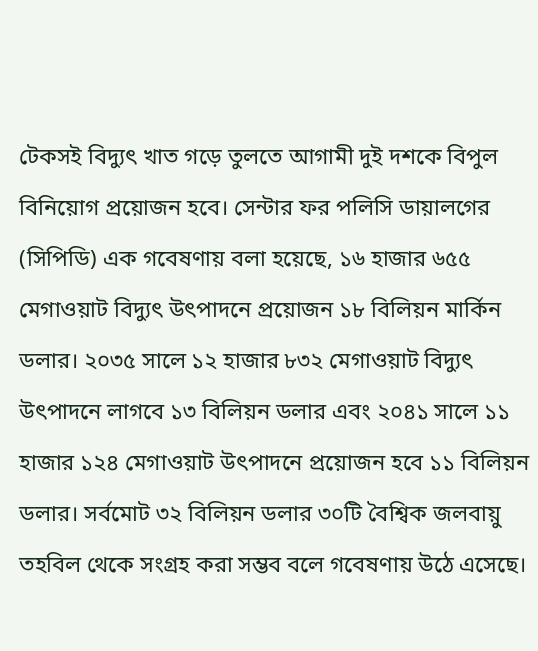টেকসই বিদ্যুৎ খাত গড়ে তুলতে আগামী দুই দশকে বিপুল বিনিয়োগ প্রয়োজন হবে। সেন্টার ফর পলিসি ডায়ালগের (সিপিডি) এক গবেষণায় বলা হয়েছে, ১৬ হাজার ৬৫৫ মেগাওয়াট বিদ্যুৎ উৎপাদনে প্রয়োজন ১৮ বিলিয়ন মার্কিন ডলার। ২০৩৫ সালে ১২ হাজার ৮৩২ মেগাওয়াট বিদ্যুৎ উৎপাদনে লাগবে ১৩ বিলিয়ন ডলার এবং ২০৪১ সালে ১১ হাজার ১২৪ মেগাওয়াট উৎপাদনে প্রয়োজন হবে ১১ বিলিয়ন ডলার। সর্বমোট ৩২ বিলিয়ন ডলার ৩০টি বৈশ্বিক জলবায়ু তহবিল থেকে সংগ্রহ করা সম্ভব বলে গবেষণায় উঠে এসেছে।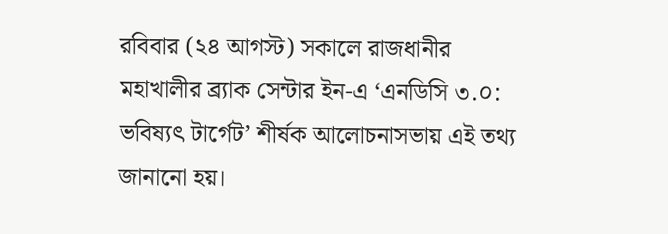রবিবার (২৪ আগস্ট) সকালে রাজধানীর মহাখালীর ব্র্যাক সেন্টার ইন-এ ‘এনডিসি ৩.০: ভবিষ্যৎ টার্গেট’ শীর্ষক আলোচনাসভায় এই তথ্য জানানো হয়।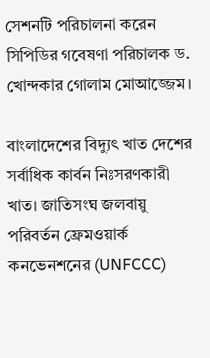সেশনটি পরিচালনা করেন সিপিডির গবেষণা পরিচালক ড. খোন্দকার গোলাম মোআজ্জেম।

বাংলাদেশের বিদ্যুৎ খাত দেশের সর্বাধিক কার্বন নিঃসরণকারী খাত। জাতিসংঘ জলবায়ু পরিবর্তন ফ্রেমওয়ার্ক কনভেনশনের (UNFCCC)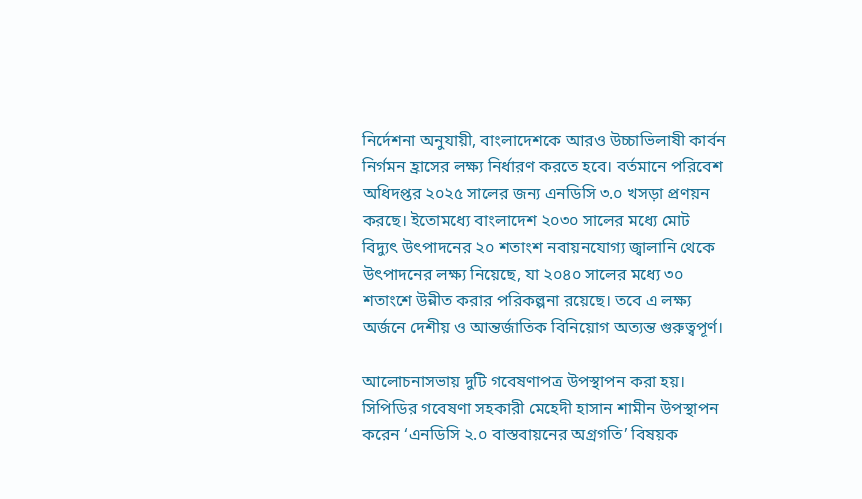নির্দেশনা অনুযায়ী, বাংলাদেশকে আরও উচ্চাভিলাষী কার্বন নির্গমন হ্রাসের লক্ষ্য নির্ধারণ করতে হবে। বর্তমানে পরিবেশ অধিদপ্তর ২০২৫ সালের জন্য এনডিসি ৩.০ খসড়া প্রণয়ন করছে। ইতোমধ্যে বাংলাদেশ ২০৩০ সালের মধ্যে মোট বিদ্যুৎ উৎপাদনের ২০ শতাংশ নবায়নযোগ্য জ্বালানি থেকে উৎপাদনের লক্ষ্য নিয়েছে, যা ২০৪০ সালের মধ্যে ৩০ শতাংশে উন্নীত করার পরিকল্পনা রয়েছে। তবে এ লক্ষ্য অর্জনে দেশীয় ও আন্তর্জাতিক বিনিয়োগ অত্যন্ত গুরুত্বপূর্ণ।

আলোচনাসভায় দুটি গবেষণাপত্র উপস্থাপন করা হয়। সিপিডির গবেষণা সহকারী মেহেদী হাসান শামীন উপস্থাপন করেন ‘এনডিসি ২.০ বাস্তবায়নের অগ্রগতি’ বিষয়ক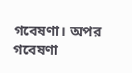গবেষণা। অপর গবেষণা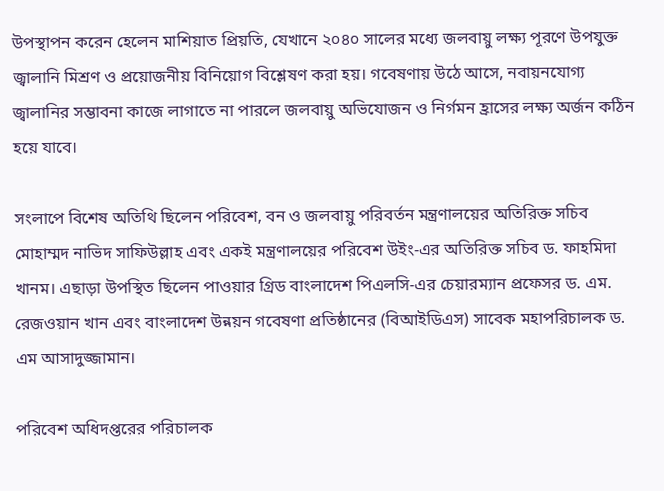উপস্থাপন করেন হেলেন মাশিয়াত প্রিয়তি, যেখানে ২০৪০ সালের মধ্যে জলবায়ু লক্ষ্য পূরণে উপযুক্ত জ্বালানি মিশ্রণ ও প্রয়োজনীয় বিনিয়োগ বিশ্লেষণ করা হয়। গবেষণায় উঠে আসে, নবায়নযোগ্য জ্বালানির সম্ভাবনা কাজে লাগাতে না পারলে জলবায়ু অভিযোজন ও নির্গমন হ্রাসের লক্ষ্য অর্জন কঠিন হয়ে যাবে।

সংলাপে বিশেষ অতিথি ছিলেন পরিবেশ, বন ও জলবায়ু পরিবর্তন মন্ত্রণালয়ের অতিরিক্ত সচিব মোহাম্মদ নাভিদ সাফিউল্লাহ এবং একই মন্ত্রণালয়ের পরিবেশ উইং-এর অতিরিক্ত সচিব ড. ফাহমিদা খানম। এছাড়া উপস্থিত ছিলেন পাওয়ার গ্রিড বাংলাদেশ পিএলসি-এর চেয়ারম্যান প্রফেসর ড. এম. রেজওয়ান খান এবং বাংলাদেশ উন্নয়ন গবেষণা প্রতিষ্ঠানের (বিআইডিএস) সাবেক মহাপরিচালক ড. এম আসাদুজ্জামান।

পরিবেশ অধিদপ্তরের পরিচালক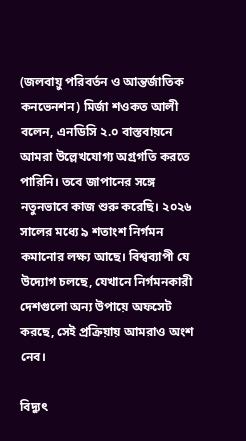(জলবায়ু পরিবর্তন ও আন্তর্জাতিক কনভেনশন) মির্জা শওকত আলী বলেন, এনডিসি ২.০ বাস্তবায়নে আমরা উল্লেখযোগ্য অগ্রগতি করতে পারিনি। তবে জাপানের সঙ্গে নতুনভাবে কাজ শুরু করেছি। ২০২৬ সালের মধ্যে ৯ শতাংশ নির্গমন কমানোর লক্ষ্য আছে। বিশ্বব্যাপী যে উদ্যোগ চলছে, যেখানে নির্গমনকারী দেশগুলো অন্য উপায়ে অফসেট করছে, সেই প্রক্রিয়ায় আমরাও অংশ নেব।

বিদ্যুৎ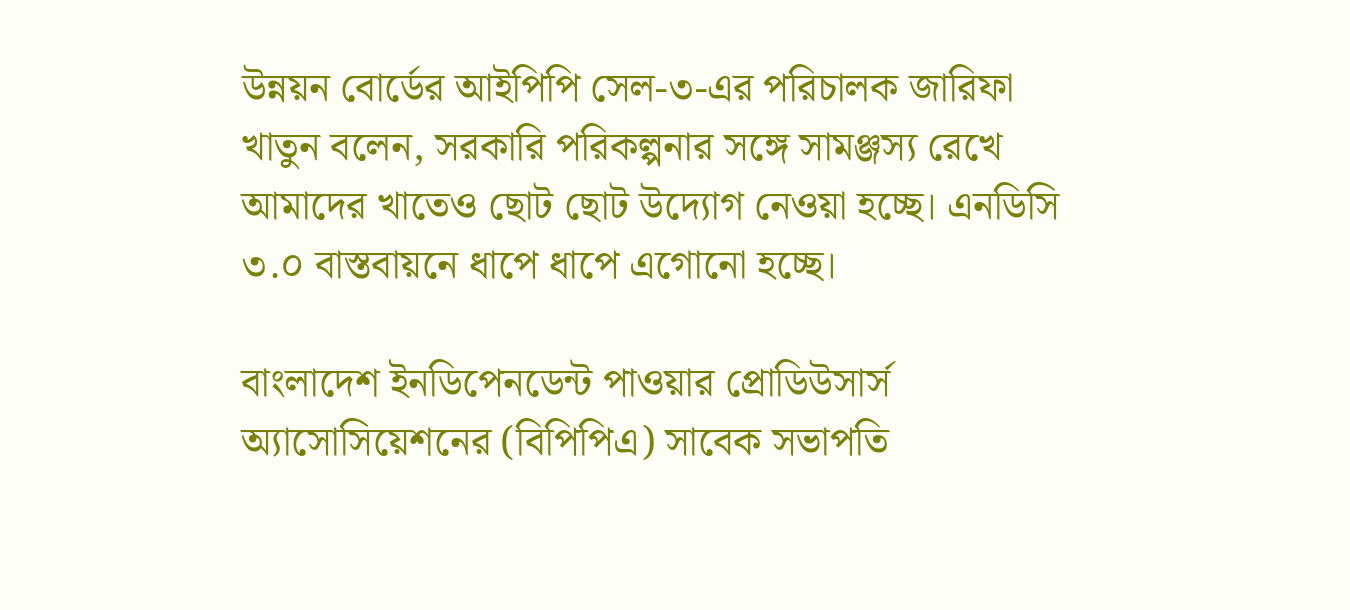উন্নয়ন বোর্ডের আইপিপি সেল-৩-এর পরিচালক জারিফা খাতুন বলেন, সরকারি পরিকল্পনার সঙ্গে সামঞ্জস্য রেখে আমাদের খাতেও ছোট ছোট উদ্যোগ নেওয়া হচ্ছে। এনডিসি ৩.০ বাস্তবায়নে ধাপে ধাপে এগোনো হচ্ছে।

বাংলাদেশ ইনডিপেনডেন্ট পাওয়ার প্রোডিউসার্স অ্যাসোসিয়েশনের (বিপিপিএ) সাবেক সভাপতি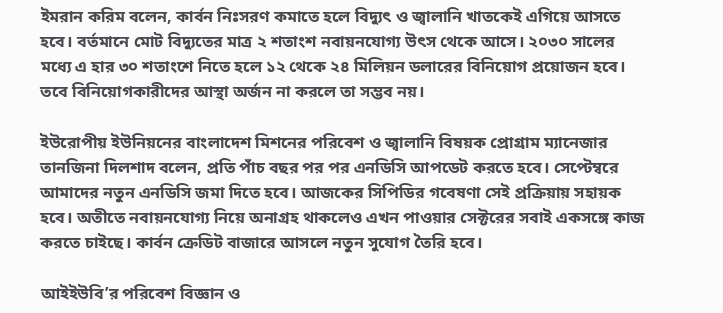ইমরান করিম বলেন, কার্বন নিঃসরণ কমাতে হলে বিদ্যুৎ ও জ্বালানি খাতকেই এগিয়ে আসতে হবে। বর্তমানে মোট বিদ্যুতের মাত্র ২ শতাংশ নবায়নযোগ্য উৎস থেকে আসে। ২০৩০ সালের মধ্যে এ হার ৩০ শতাংশে নিতে হলে ১২ থেকে ২৪ মিলিয়ন ডলারের বিনিয়োগ প্রয়োজন হবে। তবে বিনিয়োগকারীদের আস্থা অর্জন না করলে তা সম্ভব নয়।

ইউরোপীয় ইউনিয়নের বাংলাদেশ মিশনের পরিবেশ ও জ্বালানি বিষয়ক প্রোগ্রাম ম্যানেজার তানজিনা দিলশাদ বলেন, প্রতি পাঁচ বছর পর পর এনডিসি আপডেট করতে হবে। সেপ্টেম্বরে আমাদের নতুন এনডিসি জমা দিতে হবে। আজকের সিপিডির গবেষণা সেই প্রক্রিয়ায় সহায়ক হবে। অতীতে নবায়নযোগ্য নিয়ে অনাগ্রহ থাকলেও এখন পাওয়ার সেক্টরের সবাই একসঙ্গে কাজ করতে চাইছে। কার্বন ক্রেডিট বাজারে আসলে নতুন সুযোগ তৈরি হবে।

আইইউবি’র পরিবেশ বিজ্ঞান ও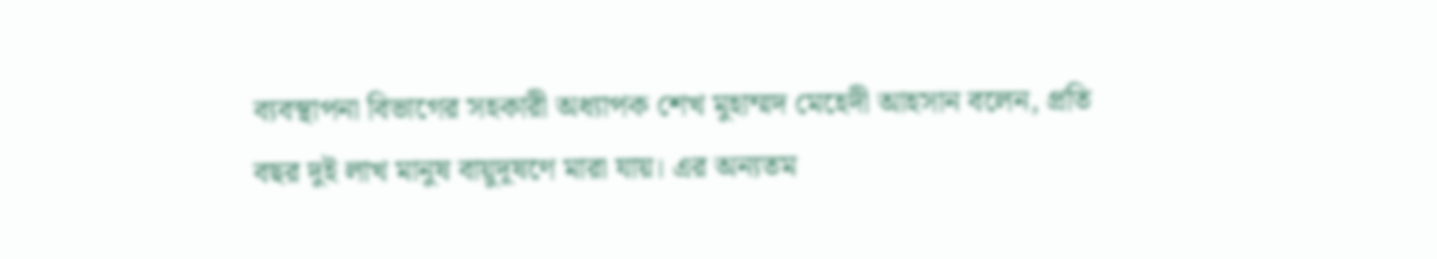ব্যবস্থাপনা বিভাগের সহকারী অধ্যাপক শেখ মুহাম্মদ মেহেদী আহসান বলেন, প্রতি বছর দুই লাখ মানুষ বায়ুদূষণে মারা যায়। এর অন্যতম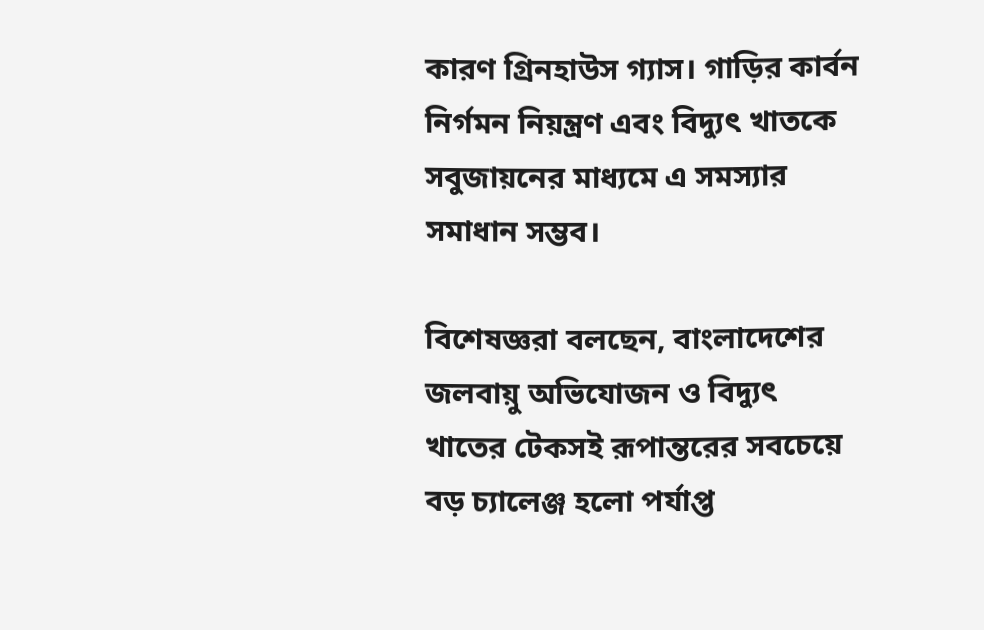কারণ গ্রিনহাউস গ্যাস। গাড়ির কার্বন নির্গমন নিয়ন্ত্রণ এবং বিদ্যুৎ খাতকে সবুজায়নের মাধ্যমে এ সমস্যার সমাধান সম্ভব।

বিশেষজ্ঞরা বলছেন, বাংলাদেশের জলবায়ু অভিযোজন ও বিদ্যুৎ খাতের টেকসই রূপান্তরের সবচেয়ে বড় চ্যালেঞ্জ হলো পর্যাপ্ত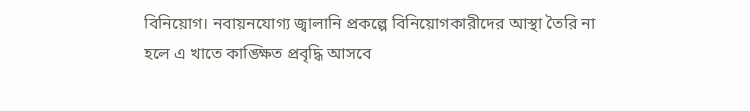বিনিয়োগ। নবায়নযোগ্য জ্বালানি প্রকল্পে বিনিয়োগকারীদের আস্থা তৈরি না হলে এ খাতে কাঙ্ক্ষিত প্রবৃদ্ধি আসবে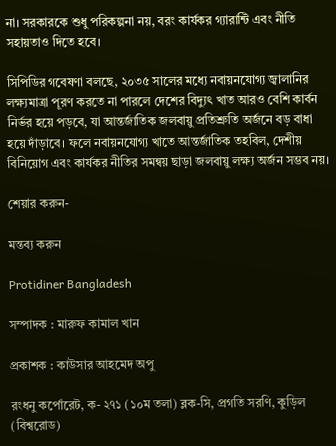না। সরকারকে শুধু পরিকল্পনা নয়, বরং কার্যকর গ্যারান্টি এবং নীতি সহায়তাও দিতে হবে।

সিপিডির গবেষণা বলছে, ২০৩৫ সালের মধ্যে নবায়নযোগ্য জ্বালানির লক্ষ্যমাত্রা পূরণ করতে না পারলে দেশের বিদ্যুৎ খাত আরও বেশি কার্বন নির্ভর হয়ে পড়বে, যা আন্তর্জাতিক জলবায়ু প্রতিশ্রুতি অর্জনে বড় বাধা হয়ে দাঁড়াবে। ফলে নবায়নযোগ্য খাতে আন্তর্জাতিক তহবিল, দেশীয় বিনিয়োগ এবং কার্যকর নীতির সমন্বয় ছাড়া জলবায়ু লক্ষ্য অর্জন সম্ভব নয়।

শেয়ার করুন-

মন্তব্য করুন

Protidiner Bangladesh

সম্পাদক : মারুফ কামাল খান

প্রকাশক : কাউসার আহমেদ অপু

রংধনু কর্পোরেট, ক- ২৭১ (১০ম তলা) ব্লক-সি, প্রগতি সরণি, কুড়িল (বিশ্বরোড)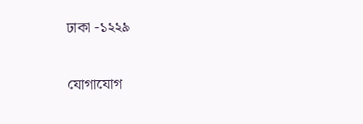ঢাকা -১২২৯

যোগাযোগ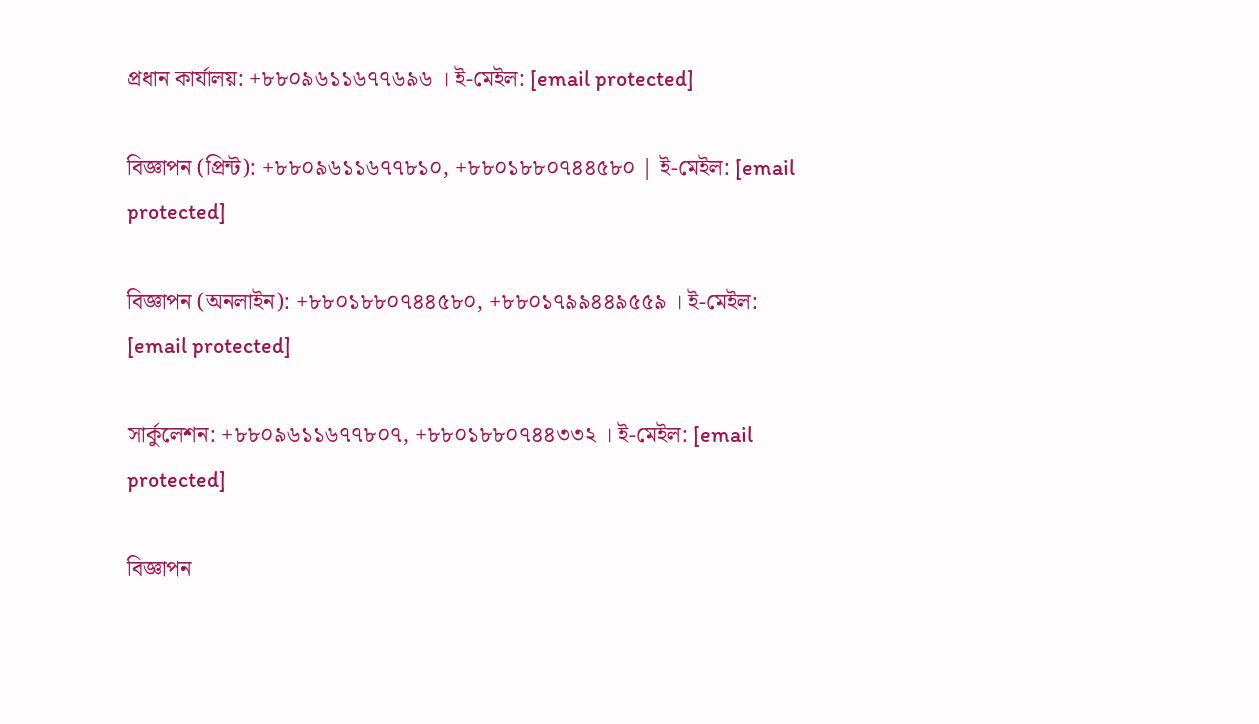প্রধান কার্যালয়: +৮৮০৯৬১১৬৭৭৬৯৬ । ই-মেইল: [email protected]

বিজ্ঞাপন (প্রিন্ট): +৮৮০৯৬১১৬৭৭৮১০, +৮৮০১৮৮০৭৪৪৫৮০ | ই-মেইল: [email protected]

বিজ্ঞাপন (অনলাইন): +৮৮০১৮৮০৭৪৪৫৮০, +৮৮০১৭৯৯৪৪৯৫৫৯ । ই-মেইল: [email protected]

সার্কুলেশন: +৮৮০৯৬১১৬৭৭৮০৭, +৮৮০১৮৮০৭৪৪৩৩২ । ই-মেইল: [email protected]

বিজ্ঞাপন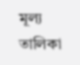মূল্য তালিকা